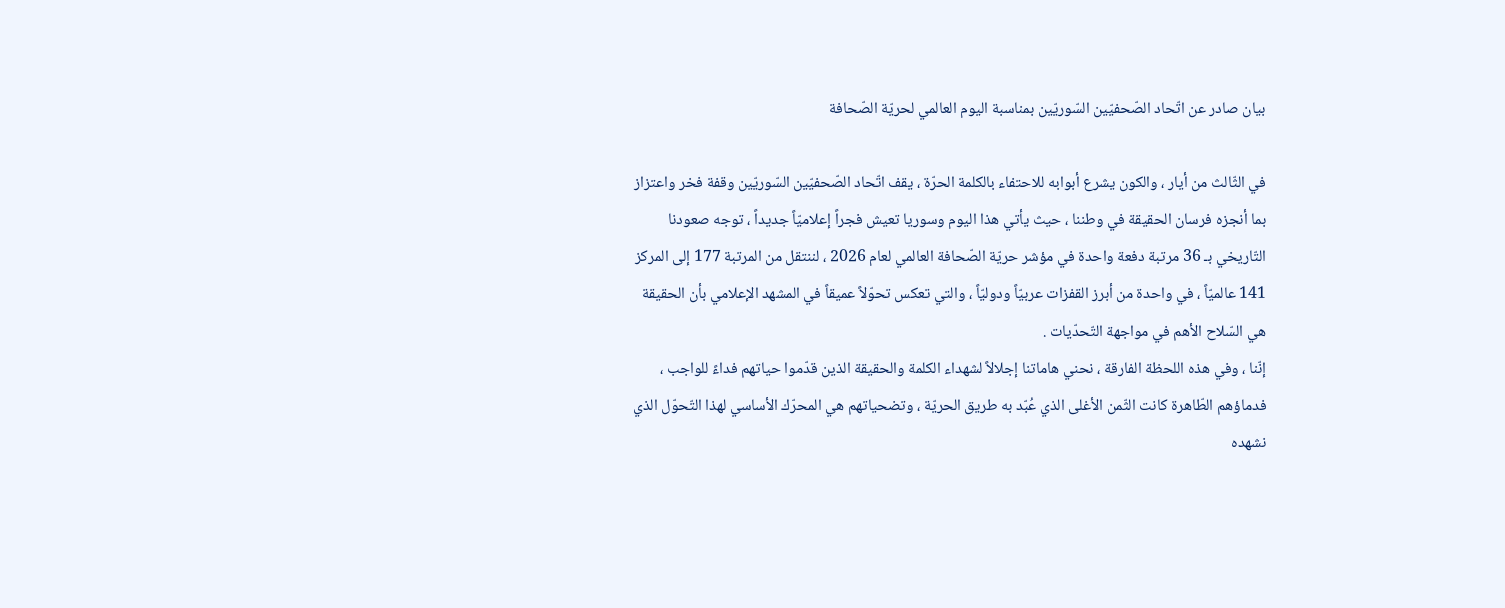بيان صادر عن اتّحاد الصّحفيّين السّوريّين بمناسبة اليوم العالمي لحريّة الصّحافة

في الثّالث من أيار ، والكون يشرع أبوابه للاحتفاء بالكلمة الحرّة ، يقف اتّحاد الصّحفيّين السّوريّين وقفة فخر واعتزاز بما أنجزه فرسان الحقيقة في وطننا ، حيث يأتي هذا اليوم وسوريا تعيش فجراً إعلاميّاً جديداً ، توجه صعودنا التّاريخي بـ 36 مرتبة دفعة واحدة في مؤشر حريّة الصّحافة العالمي لعام 2026 ، لننتقل من المرتبة 177 إلى المركز 141 عالميّاً ، في واحدة من أبرز القفزات عربيّاً ودوليّاً ، والتي تعكس تحوّلاً عميقاً في المشهد الإعلامي بأن الحقيقة هي السّلاح الأهم في مواجهة التّحدّيات .
إنّنا ، وفي هذه اللحظة الفارقة ، نحني هاماتنا إجلالاً لشهداء الكلمة والحقيقة الذين قدّموا حياتهم فداءً للواجب ، فدماؤهم الطّاهرة كانت الثّمن الأغلى الذي عُبّد به طريق الحريّة ، وتضحياتهم هي المحرّك الأساسي لهذا التّحوّل الذي نشهده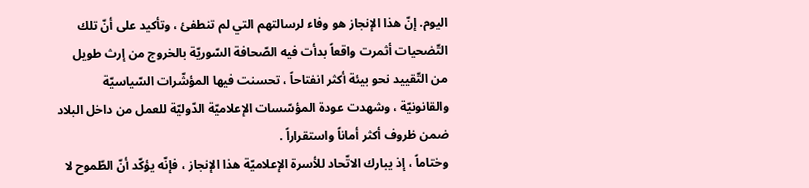اليوم. إنّ هذا الإنجاز هو وفاء لرسالتهم التي لم تنطفئ ، وتأكيد على أنّ تلك التّضحيات أثمرت واقعاً بدأت فيه الصّحافة السّوريّة بالخروج من إرث طويل من التّقييد نحو بيئة أكثر انفتاحاً ، تحسنت فيها المؤشّرات السّياسيّة والقانونيّة ، وشهدت عودة المؤسّسات الإعلاميّة الدّوليّة للعمل من داخل البلاد ضمن ظروف أكثر أماناً واستقراراً .
وختاماً ، إذ يبارك الاتّحاد للأسرة الإعلاميّة هذا الإنجاز ، فإنّه يؤكّد أنّ الطّموح لا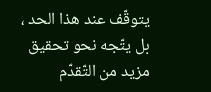يتوقّف عند هذا الحد ، بل يتّجه نحو تحقيق مزيد من التّقدّم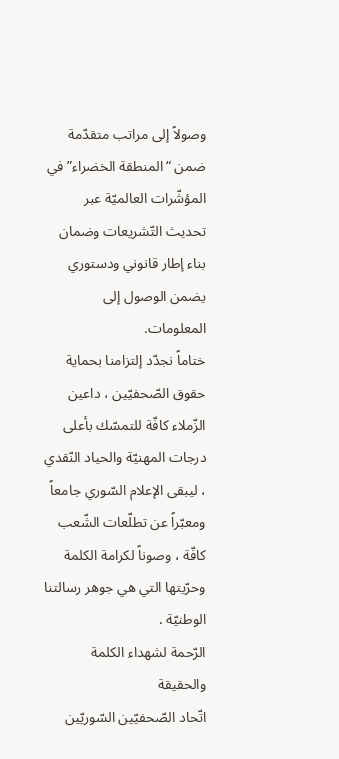وصولاً إلى مراتب متقدّمة ضمن “المنطقة الخضراء” في المؤشّرات العالميّة عبر تحديث التّشريعات وضمان بناء إطار قانوني ودستوري يضمن الوصول إلى المعلومات.
ختاماً نجدّد إلتزامنا بحماية حقوق الصّحفيّين ، داعين الزّملاء كافّة للتمسّك بأعلى درجات المهنيّة والحياد النّقدي ، ليبقى الإعلام السّوري جامعاً ومعبّراً عن تطلّعات الشّعب كافّة ، وصوناً لكرامة الكلمة وحرّيتها التي هي جوهر رسالتنا الوطنيّة .
الرّحمة لشهداء الكلمة والحقيقة
اتّحاد الصّحفيّين السّوريّين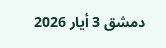دمشق 3 أيار 2026